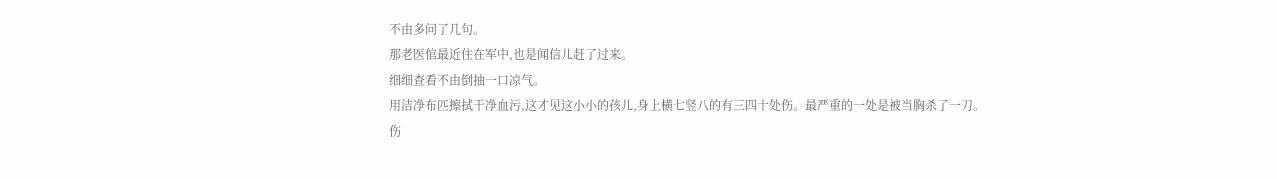不由多问了几句。
那老医倌最近住在军中,也是闻信儿赶了过来。
细细查看不由倒抽一口凉气。
用洁净布匹擦拭干净血污,这才见这小小的孩儿,身上横七竖八的有三四十处伤。最严重的一处是被当胸杀了一刀。
伤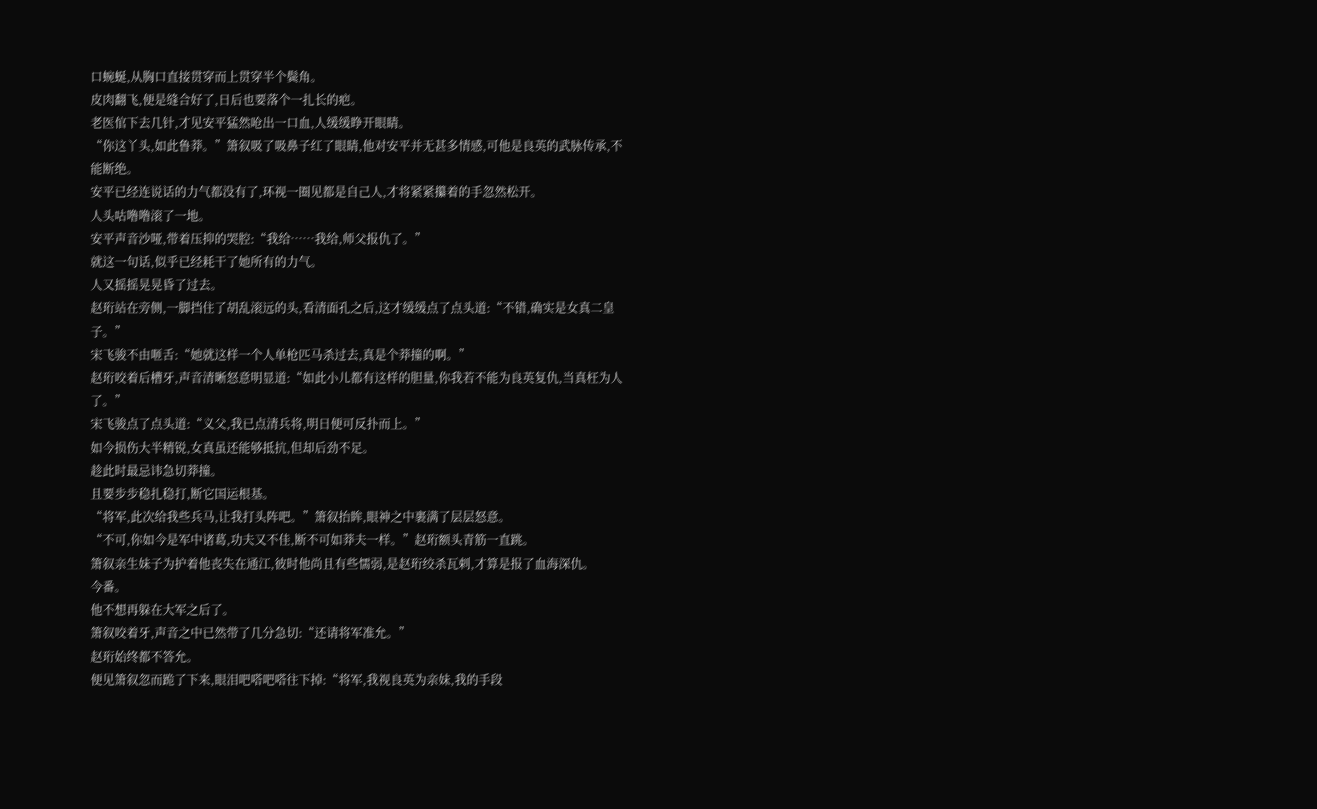口蜿蜒,从胸口直接贯穿而上贯穿半个鬓角。
皮肉翻飞,便是缝合好了,日后也要落个一扎长的疤。
老医倌下去几针,才见安平猛然呛出一口血,人缓缓睁开眼睛。
“你这丫头,如此鲁莽。”箫叙吸了吸鼻子红了眼睛,他对安平并无甚多情感,可他是良英的武脉传承,不能断绝。
安平已经连说话的力气都没有了,环视一圈见都是自己人,才将紧紧攥着的手忽然松开。
人头咕噜噜滚了一地。
安平声音沙哑,带着压抑的哭腔:“我给……我给,师父报仇了。”
就这一句话,似乎已经耗干了她所有的力气。
人又摇摇晃晃昏了过去。
赵珩站在旁侧,一脚挡住了胡乱滚远的头,看清面孔之后,这才缓缓点了点头道:“不错,确实是女真二皇子。”
宋飞骏不由咂舌:“她就这样一个人单枪匹马杀过去,真是个莽撞的啊。”
赵珩咬着后槽牙,声音清晰怒意明显道:“如此小儿都有这样的胆量,你我若不能为良英复仇,当真枉为人了。”
宋飞骏点了点头道:“义父,我已点清兵将,明日便可反扑而上。”
如今损伤大半精锐,女真虽还能够抵抗,但却后劲不足。
趁此时最忌讳急切莽撞。
且要步步稳扎稳打,断它国运根基。
“将军,此次给我些兵马,让我打头阵吧。”箫叙抬眸,眼神之中裹满了层层怒意。
“不可,你如今是军中诸葛,功夫又不佳,断不可如莽夫一样。”赵珩额头青筋一直跳。
箫叙亲生妹子为护着他丧失在通江,彼时他尚且有些懦弱,是赵珩绞杀瓦剌,才算是报了血海深仇。
今番。
他不想再躲在大军之后了。
箫叙咬着牙,声音之中已然带了几分急切:“还请将军准允。”
赵珩始终都不答允。
便见箫叙忽而跪了下来,眼泪吧嗒吧嗒往下掉:“将军,我视良英为亲妹,我的手段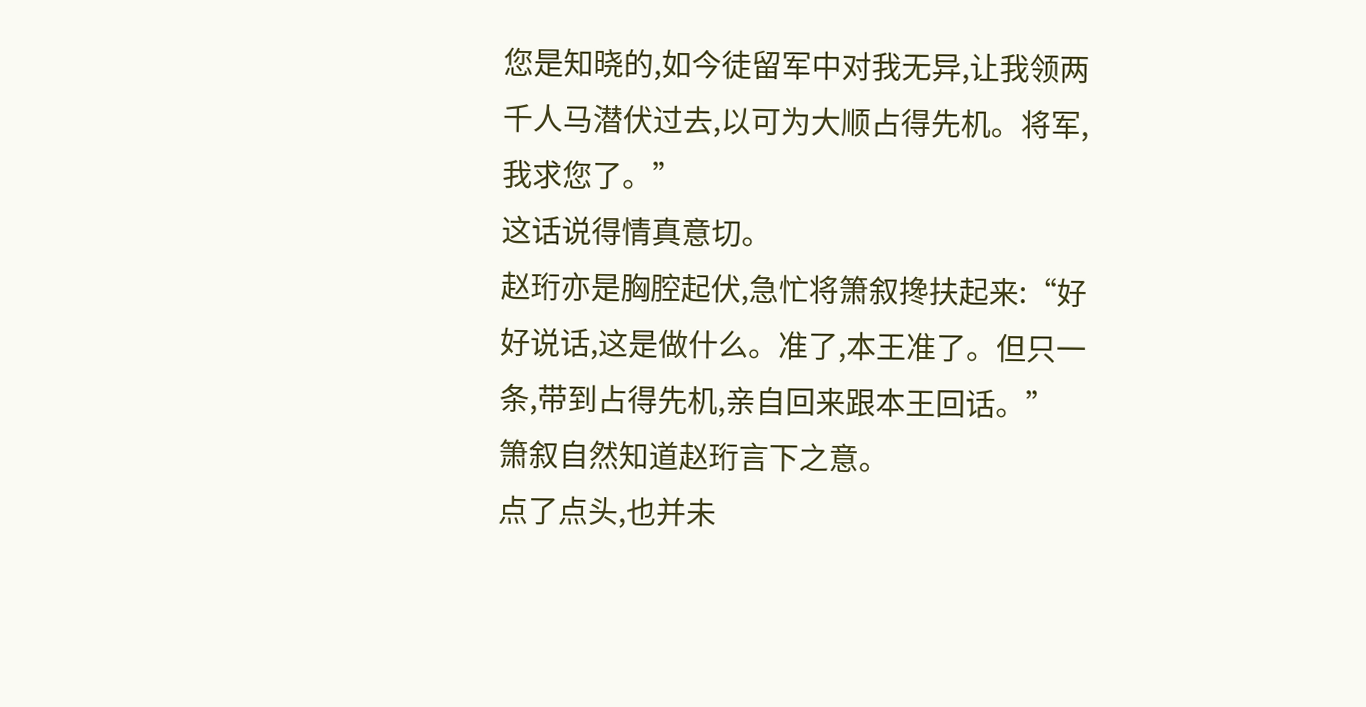您是知晓的,如今徒留军中对我无异,让我领两千人马潜伏过去,以可为大顺占得先机。将军,我求您了。”
这话说得情真意切。
赵珩亦是胸腔起伏,急忙将箫叙搀扶起来:“好好说话,这是做什么。准了,本王准了。但只一条,带到占得先机,亲自回来跟本王回话。”
箫叙自然知道赵珩言下之意。
点了点头,也并未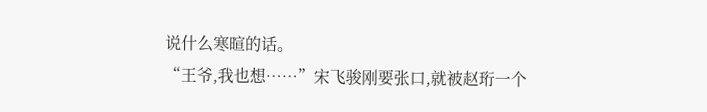说什么寒暄的话。
“王爷,我也想……”宋飞骏刚要张口,就被赵珩一个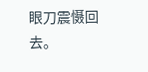眼刀震慑回去。